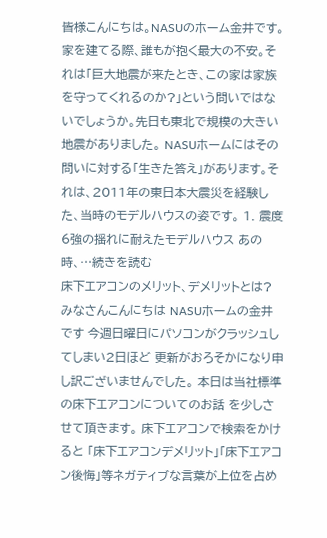皆様こんにちは。NASUのホーム金井です。 家を建てる際、誰もが抱く最大の不安。それは「巨大地震が来たとき、この家は家族を守ってくれるのか?」という問いではないでしょうか。先日も東北で規模の大きい地震がありました。 NASUホームにはその問いに対する「生きた答え」があります。それは、2011年の東日本大震災を経験した、当時のモデルハウスの姿です。 1. 震度6強の揺れに耐えたモデルハウス あの時、…続きを読む
床下エアコンのメリット、デメリットとは?
みなさんこんにちは NASUホームの金井です 今週日曜日にパソコンがクラッシュしてしまい2日ほど 更新がおろそかになり申し訳ございませんでした。 本日は当社標準の床下エアコンについてのお話 を少しさせて頂きます。 床下エアコンで検索をかけると 「床下エアコンデメリット」「床下エアコン後悔」等ネガティブな言葉が上位を占め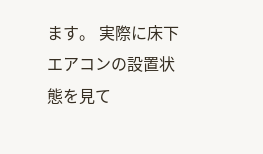ます。 実際に床下エアコンの設置状態を見て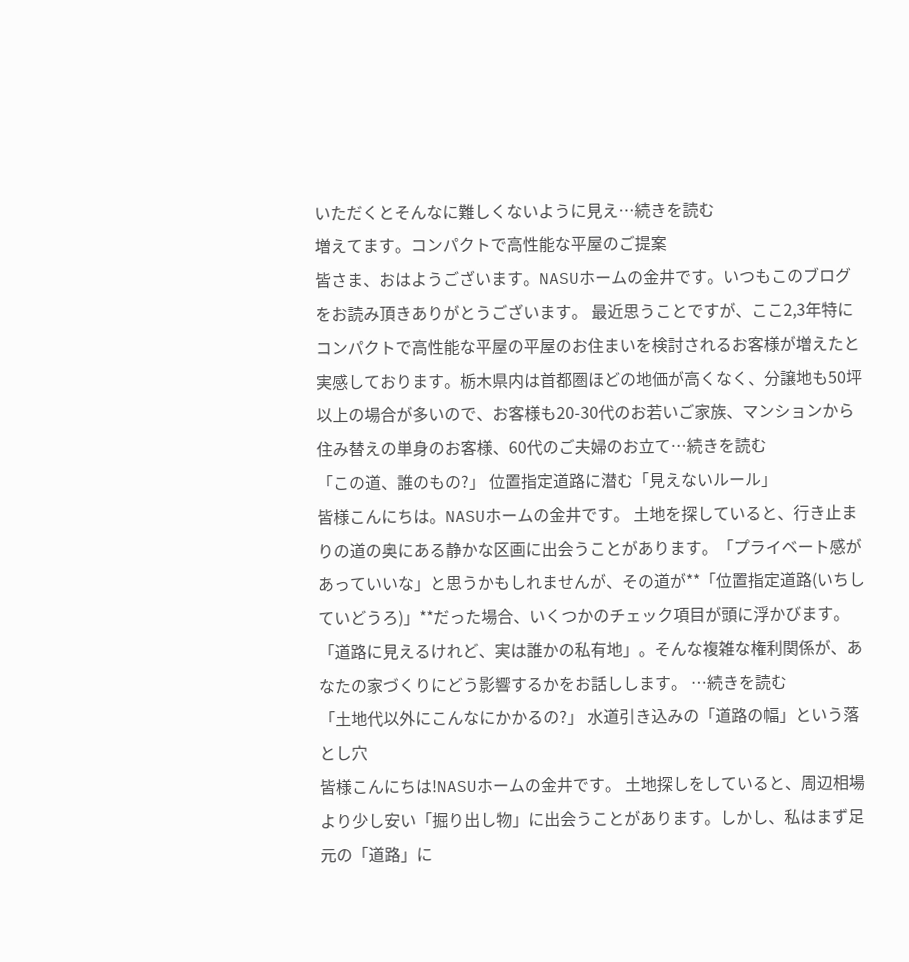いただくとそんなに難しくないように見え…続きを読む
増えてます。コンパクトで高性能な平屋のご提案
皆さま、おはようございます。NASUホームの金井です。いつもこのブログをお読み頂きありがとうございます。 最近思うことですが、ここ2,3年特にコンパクトで高性能な平屋の平屋のお住まいを検討されるお客様が増えたと実感しております。栃木県内は首都圏ほどの地価が高くなく、分譲地も50坪以上の場合が多いので、お客様も20-30代のお若いご家族、マンションから住み替えの単身のお客様、60代のご夫婦のお立て…続きを読む
「この道、誰のもの?」 位置指定道路に潜む「見えないルール」
皆様こんにちは。NASUホームの金井です。 土地を探していると、行き止まりの道の奥にある静かな区画に出会うことがあります。「プライベート感があっていいな」と思うかもしれませんが、その道が**「位置指定道路(いちしていどうろ)」**だった場合、いくつかのチェック項目が頭に浮かびます。 「道路に見えるけれど、実は誰かの私有地」。そんな複雑な権利関係が、あなたの家づくりにどう影響するかをお話しします。 …続きを読む
「土地代以外にこんなにかかるの?」 水道引き込みの「道路の幅」という落とし穴
皆様こんにちは!NASUホームの金井です。 土地探しをしていると、周辺相場より少し安い「掘り出し物」に出会うことがあります。しかし、私はまず足元の「道路」に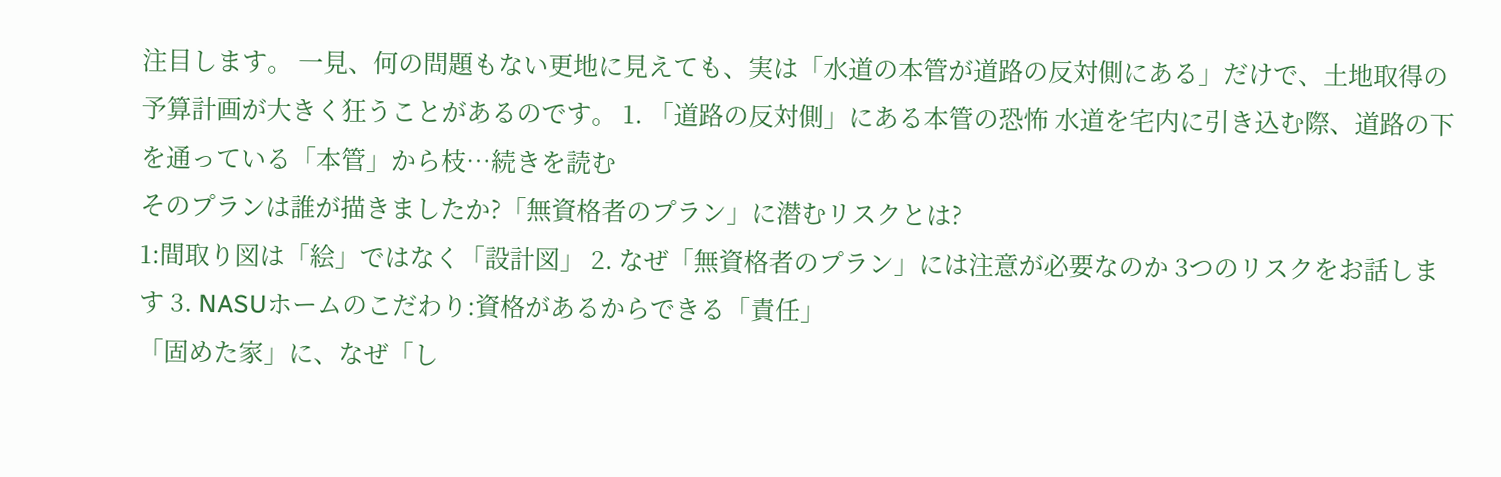注目します。 一見、何の問題もない更地に見えても、実は「水道の本管が道路の反対側にある」だけで、土地取得の予算計画が大きく狂うことがあるのです。 1. 「道路の反対側」にある本管の恐怖 水道を宅内に引き込む際、道路の下を通っている「本管」から枝…続きを読む
そのプランは誰が描きましたか?「無資格者のプラン」に潜むリスクとは?
1:間取り図は「絵」ではなく「設計図」 2. なぜ「無資格者のプラン」には注意が必要なのか 3つのリスクをお話します 3. NASUホームのこだわり:資格があるからできる「責任」
「固めた家」に、なぜ「し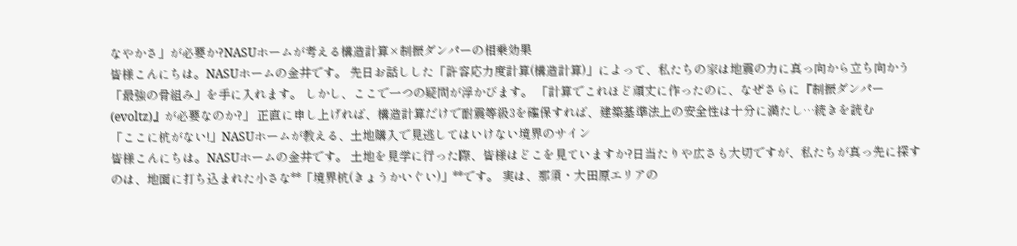なやかさ」が必要か?NASUホームが考える構造計算×制振ダンパーの相乗効果
皆様こんにちは。NASUホームの金井です。 先日お話しした「許容応力度計算(構造計算)」によって、私たちの家は地震の力に真っ向から立ち向かう「最強の骨組み」を手に入れます。 しかし、ここで一つの疑問が浮かびます。 「計算でこれほど頑丈に作ったのに、なぜさらに『制振ダンパー(evoltz)』が必要なのか?」 正直に申し上げれば、構造計算だけで耐震等級3を確保すれば、建築基準法上の安全性は十分に満たし…続きを読む
「ここに杭がない!」NASUホームが教える、土地購入で見逃してはいけない境界のサイン
皆様こんにちは。NASUホームの金井です。 土地を見学に行った際、皆様はどこを見ていますか?日当たりや広さも大切ですが、私たちが真っ先に探すのは、地面に打ち込まれた小さな**「境界杭(きょうかいぐい)」**です。 実は、那須・大田原エリアの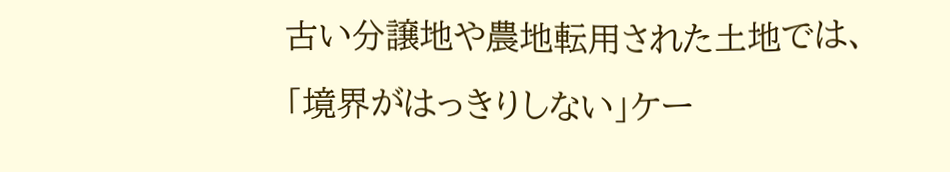古い分譲地や農地転用された土地では、「境界がはっきりしない」ケー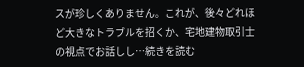スが珍しくありません。これが、後々どれほど大きなトラブルを招くか、宅地建物取引士の視点でお話しし…続きを読む